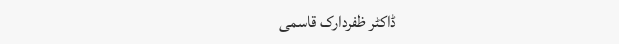ڈاکٹر ظفردارک قاسمی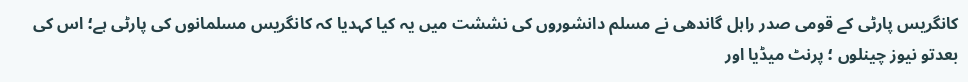کانگریس پارٹی کے قومی صدر راہل گاندھی نے مسلم دانشوروں کی نششت میں یہ کیا کہدیا کہ کانگریس مسلمانوں کی پارٹی ہے؛ اس کی بعدتو نیوز چینلوں ؛ پرنٹ میڈیا اور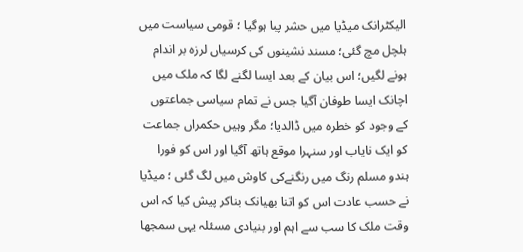الیکٹرانک میڈیا میں حشر پبا ہوگیا ؛ قومی سیاست میں ہلچل مچ گئی؛ مسند نشینوں کی کرسیاں لرزہ بر اندام ہونے لگیں؛ اس بیان کے بعد ایسا لگنے لگا کہ ملک میں اچانک ایسا طوفان آگیا جس نے تمام سیاسی جماعتوں کے وجود کو خطرہ میں ڈالدیا؛ مگر وہیں حکمراں جماعت کو ایک نایاب اور سنہرا موقع ہاتھ آگیا اور اس کو فورا ہندو مسلم رنگ میں رنگنےکی کاوش میں لگ گئی ؛ میڈیا نے حسب عادت اس کو اتنا بھیانک بناکر پیش کیا کہ اس وقت ملک کا سب سے اہم اور بنیادی مسئلہ یہی سمجھا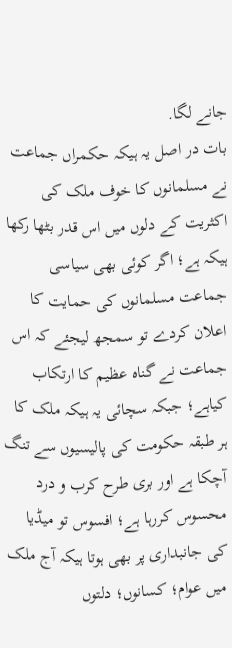جانے لگا.
بات در اصل یہ ہیکہ حکمراں جماعت نے مسلمانوں کا خوف ملک کی اکثریت کے دلوں میں اس قدر بٹھا رکھا ہیکہ ہے؛ اگر کوئی بھی سیاسی جماعت مسلمانوں کی حمایت کا اعلان کردے تو سمجھ لیجئے کہ اس جماعت نے گناہ عظیم کا ارتکاب کیاہے؛ جبکہ سچائی یہ ہیکہ ملک کا ہر طبقہ حکومت کی پالیسیوں سے تنگ آچکا ہے اور بری طرح کرب و درد محسوس کررہا ہے؛ افسوس تو میڈیا کی جانبداری پر بھی ہوتا ہیکہ آج ملک میں عوام؛ کسانوں؛ دلتوں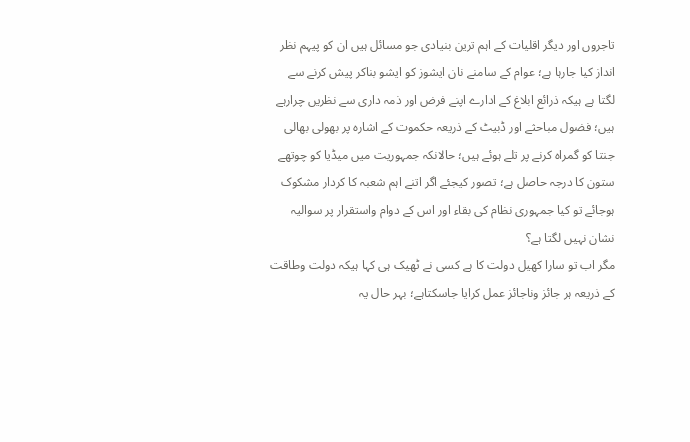تاجروں اور دیگر اقلیات کے اہم ترین بنیادی جو مسائل ہیں ان کو پیہم نظر انداز کیا جارہا ہے؛ عوام کے سامنے نان ایشوز کو ایشو بناکر پیش کرنے سے لگتا ہے ہیکہ ذرائع ابلاغ کے ادارے اپنے فرض اور ذمہ داری سے نظریں چرارہے ہیں؛ فضول مباحثے اور ڈبیٹ کے ذریعہ حکموت کے اشارہ پر بھولی بھالی جنتا کو گمراہ کرنے پر تلے ہوئے ہیں؛ حالانکہ جمہوریت میں میڈیا کو چوتھے ستون کا درجہ حاصل ہے؛ تصور کیجئے اگر اتنے اہم شعبہ کا کردار مشکوک ہوجائے تو کیا جمہوری نظام کی بقاء اور اس کے دوام واستقرار پر سوالیہ نشان نہیں لگتا ہے؟
مگر اب تو سارا کھیل دولت کا ہے کسی نے ٹھیک ہی کہا ہیکہ دولت وطاقت کے ذریعہ ہر جائز وناجائز عمل کرایا جاسکتاہے؛ بہر حال یہ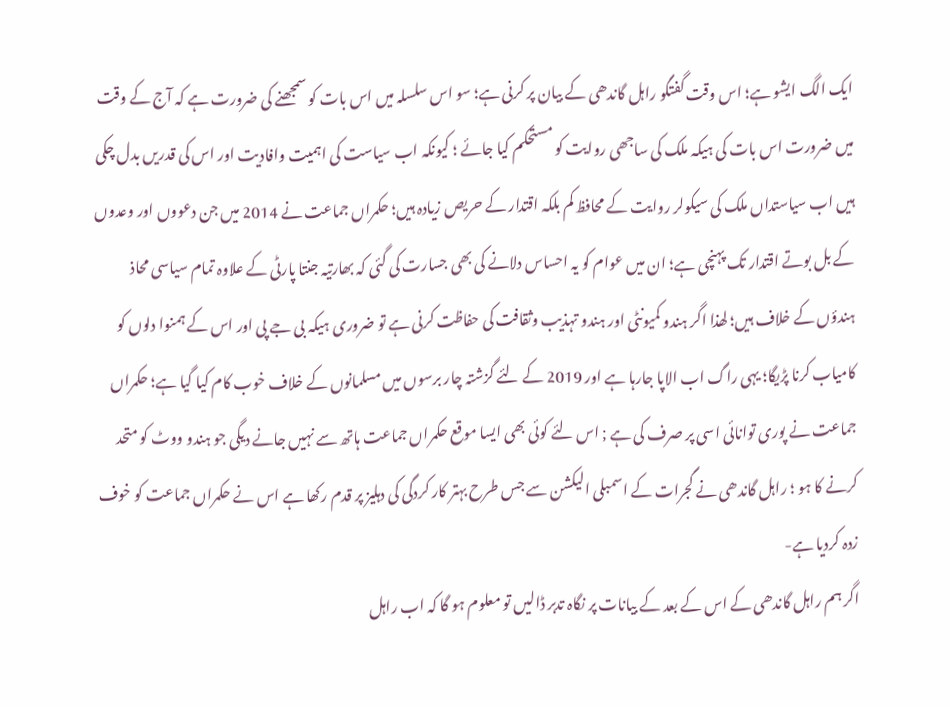ایک الگ ایشو ہے؛ اس وقت گفتگو راہل گاندھی کے بیان پر کرنی ہے؛ سو اس سلسلہ میں اس بات کو سمجھنے کی ضرورت ہے کہ آج کے وقت میں ضرورت اس بات کی ہیکہ ملک کی ساجھی روایت کو مستحکم کیا جائے ؛ کیونکہ اب سیاست کی اہمیت وافادیت اور اس کی قدریں بدل چکی ہیں اب سیاستداں ملک کی سیکولر روایت کے محافظ کم بلکہ اقتدار کے حریص زیادہ ہیں؛ حکمراں جماعت نے 2014 میں جن دعووں اور وعدوں کے بل بوتے اقتدار تک پہنچی ہے؛ ان میں عوام کو یہ احساس دلانے کی بھی جسارت کی گئی کہ بھارتیہ جنتا پارٹی کے علاوہ تمام سیاسی محاذ ہندؤں کے خلاف ہیں؛ لھذا اگر ہندو کمیونٹی اور ہندو تہذیب وثقافت کی حفاظت کرنی ہے تو ضروری ہیکہ بی جے پی اور اس کے ہمنوا دلوں کو کامیاب کرنا پڑیگا؛ یہی راگ اب الاپا جارہا ہے اور 2019 کے لئے گزشتہ چار برسوں میں مسلمانوں کے خلاف خوب کام کیا گیا ہے؛ حکمراں جماعت نے پوری توانائی اسی پر صرف کی ہے ; اس لئے کوئی بھی ایسا موقع حکمراں جماعت ہاتھ سے نہیں جانے دیگی جو ہندو ووٹ کو متحد کرنے کا ہو ؛ راہل گاندھی نے گجرات کے اسمبلی الیکشن سے جس طرح بہتر کار کردگی کی دہلیز پر قدم رکھا ہے اس نے حکمراں جماعت کو خوف زدہ کردیا ہے-
اگر ہم راہل گاندھی کے اس کے بعد کے بیانات پر نگاہ تدبر ڈالیں تو معلوم ہو گا کہ اب راہل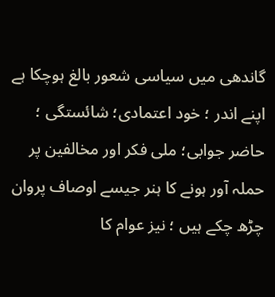گاندھی میں سیاسی شعور بالغ ہوچکا ہے اپنے اندر ؛ خود اعتمادی؛ شائستگی ؛ حاضر جوابی؛ ملی فکر اور مخالفین پر حملہ آور ہونے کا ہنر جیسے اوصاف پروان چڑھ چکے ہیں ؛ نیز عوام کا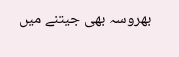بھروسہ بھی جیتنے میں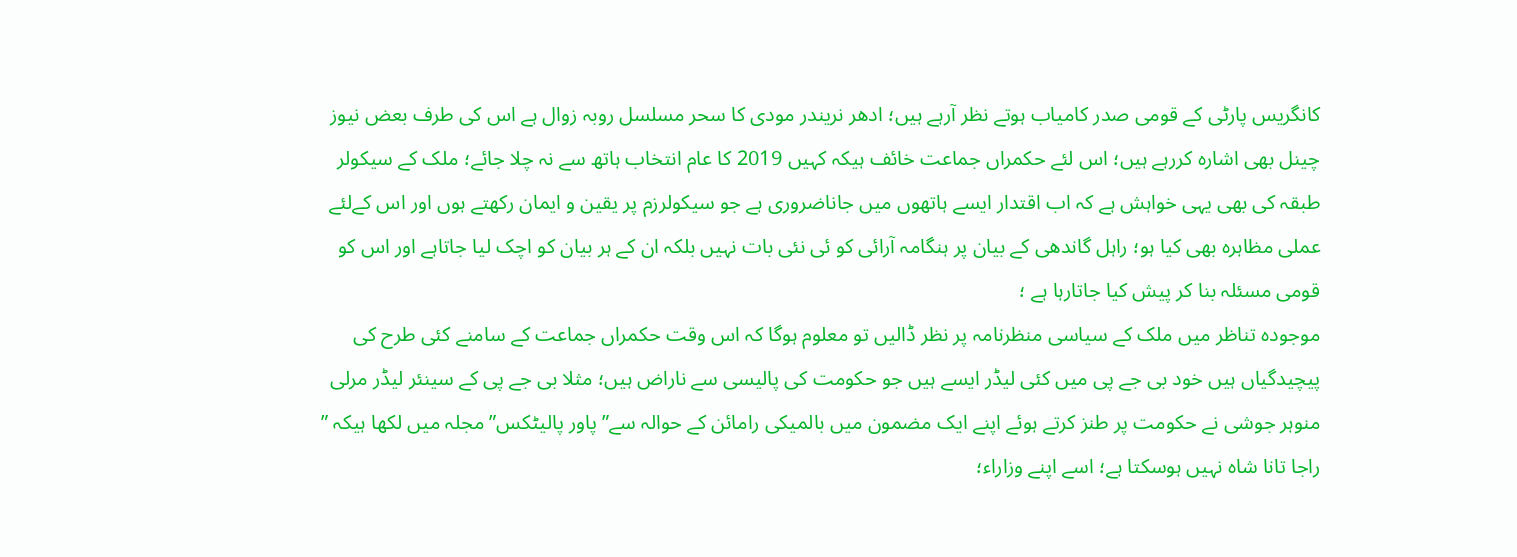کانگریس پارٹی کے قومی صدر کامیاب ہوتے نظر آرہے ہیں؛ ادھر نریندر مودی کا سحر مسلسل روبہ زوال ہے اس کی طرف بعض نیوز چینل بھی اشارہ کررہے ہیں؛ اس لئے حکمراں جماعت خائف ہیکہ کہیں 2019 کا عام انتخاب ہاتھ سے نہ چلا جائے؛ ملک کے سیکولر طبقہ کی بھی یہی خواہش ہے کہ اب اقتدار ایسے ہاتھوں میں جاناضروری ہے جو سیکولرزم پر یقین و ایمان رکھتے ہوں اور اس کےلئے عملی مظاہرہ بھی کیا ہو؛ راہل گاندھی کے بیان پر ہنگامہ آرائی کو ئی نئی بات نہیں بلکہ ان کے ہر بیان کو اچک لیا جاتاہے اور اس کو قومی مسئلہ بنا کر پیش کیا جاتارہا ہے ؛
موجودہ تناظر میں ملک کے سیاسی منظرنامہ پر نظر ڈالیں تو معلوم ہوگا کہ اس وقت حکمراں جماعت کے سامنے کئی طرح کی پیچیدگیاں ہیں خود بی جے پی میں کئی لیڈر ایسے ہیں جو حکومت کی پالیسی سے ناراض ہیں؛ مثلا بی جے پی کے سینئر لیڈر مرلی منوہر جوشی نے حکومت پر طنز کرتے ہوئے اپنے ایک مضمون میں بالمیکی رامائن کے حوالہ سے” پاور پالیٹکس” مجلہ میں لکھا ہیکہ ” راجا تانا شاہ نہیں ہوسکتا ہے؛ اسے اپنے وزاراء؛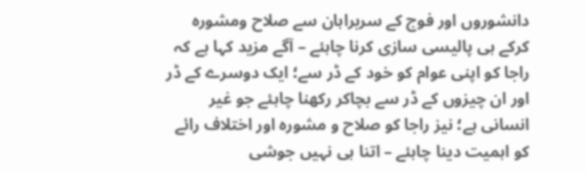دانشوروں اور فوج کے سربراہان سے صلاح ومشورہ کرکے ہی پالیسی سازی کرنا چاہئے – آگے مزید کہا ہے کہ راجا کو اپنی عوام کو خود کے ڈر سے؛ ایک دوسرے کے ڈر اور ان چیزوں کے ڈر سے بچاکر رکھنا چاہئے جو غیر انسانی ہے؛ نیز راجا کو صلاح و مشورہ اور اختلاف رائے کو اہمیت دینا چاہئے – اتنا ہی نہیں جوشی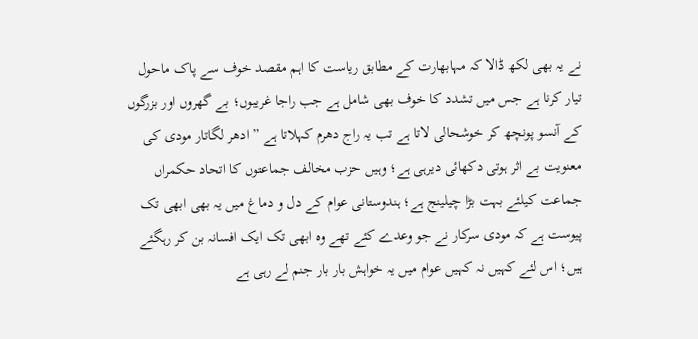نے یہ بھی لکھ ڈالا کہ مہابھارت کے مطابق ریاست کا اہم مقصد خوف سے پاک ماحول تیار کرنا ہے جس میں تشدد کا خوف بھی شامل ہے جب راجا غریبوں؛ بے گھروں اور بزرگوں کے آنسو پونچھ کر خوشحالی لاتا ہے تب یہ راج دھرم کہلاتا ہے ” ادھر لگاتار مودی کی معنویت بے اثر ہوتی دکھائی دیرہی ہے؛ وہیں حزب مخالف جماعتوں کا اتحاد حکمراں جماعت کیلئے بہت بڑا چیلینج ہے؛ ہندوستانی عوام کے دل و دماغ میں یہ بھی ابھی تک پیوست ہے کہ مودی سرکار نے جو وعدے کئے تھے وہ ابھی تک ایک افسانہ بن کر رہگئے ہیں؛ اس لئے کہیں نہ کہیں عوام میں یہ خواہش بار بار جنم لے رہی ہے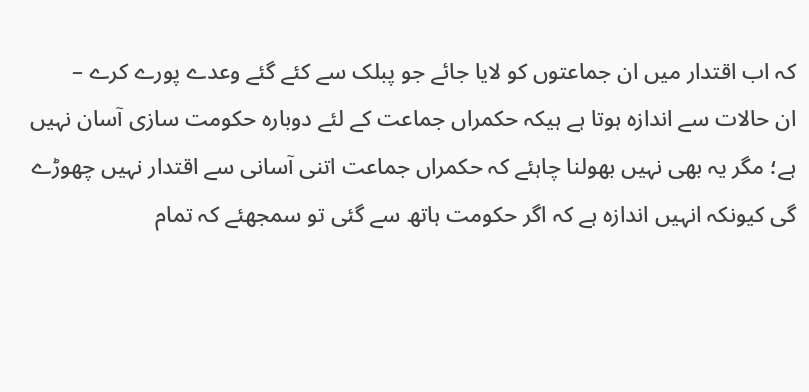کہ اب اقتدار میں ان جماعتوں کو لایا جائے جو پبلک سے کئے گئے وعدے پورے کرے –
ان حالات سے اندازہ ہوتا ہے ہیکہ حکمراں جماعت کے لئے دوبارہ حکومت سازی آسان نہیں ہے؛ مگر یہ بھی نہیں بھولنا چاہئے کہ حکمراں جماعت اتنی آسانی سے اقتدار نہیں چھوڑے گی کیونکہ انہیں اندازہ ہے کہ اگر حکومت ہاتھ سے گئی تو سمجھئے کہ تمام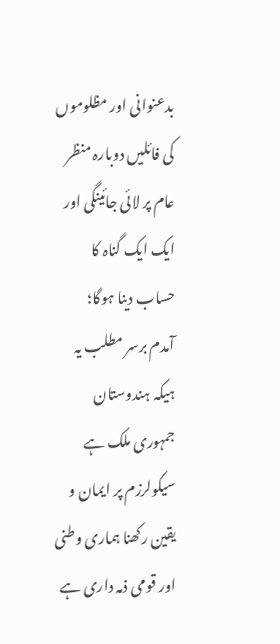بدعنوانی اور مظلوموں کی فائلیں دوبارہ منظر عام پر لائی جائینگی اور ایک ایک گناہ کا حساب دینا ہوگا؛
آمدم برسر مطلب یہ ہیکہ ہندوستان جمہوری ملک ہے سیکولرزم پر ایمان و یقین رکھنا ہماری وطنی اور قومی ذمہ داری ہے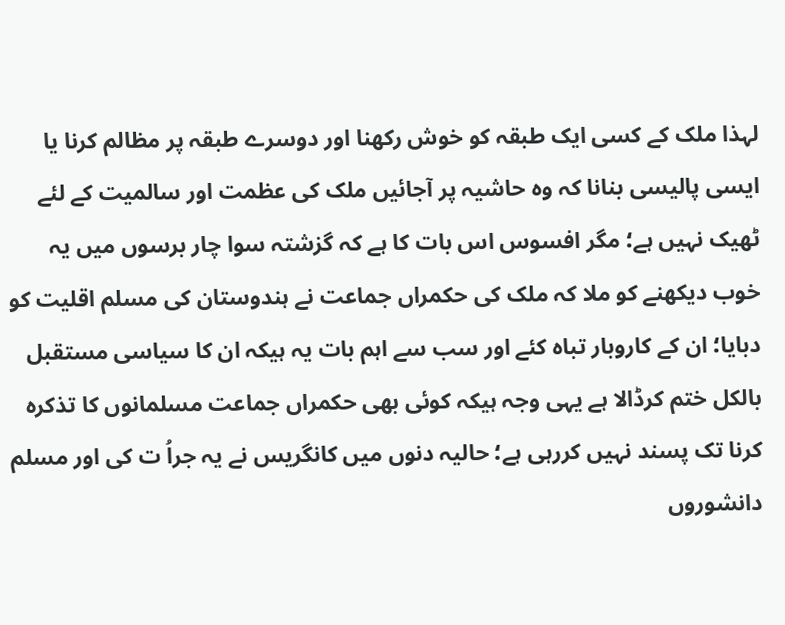لہذا ملک کے کسی ایک طبقہ کو خوش رکھنا اور دوسرے طبقہ پر مظالم کرنا یا ایسی پالیسی بنانا کہ وہ حاشیہ پر آجائیں ملک کی عظمت اور سالمیت کے لئے ٹھیک نہیں ہے؛ مگر افسوس اس بات کا ہے کہ گزشتہ سوا چار برسوں میں یہ خوب دیکھنے کو ملا کہ ملک کی حکمراں جماعت نے ہندوستان کی مسلم اقلیت کو دبایا؛ ان کے کاروبار تباہ کئے اور سب سے اہم بات یہ ہیکہ ان کا سیاسی مستقبل بالکل ختم کرڈالا ہے یہی وجہ ہیکہ کوئی بھی حکمراں جماعت مسلمانوں کا تذکرہ کرنا تک پسند نہیں کررہی ہے؛ حالیہ دنوں میں کانگریس نے یہ جراُ ت کی اور مسلم دانشوروں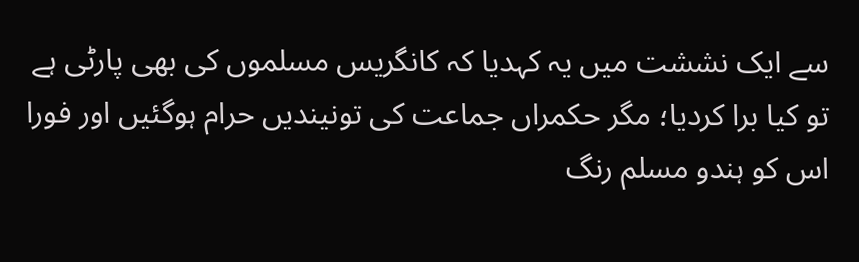سے ایک نششت میں یہ کہدیا کہ کانگریس مسلموں کی بھی پارٹی ہے تو کیا برا کردیا؛ مگر حکمراں جماعت کی تونیندیں حرام ہوگئیں اور فورا اس کو ہندو مسلم رنگ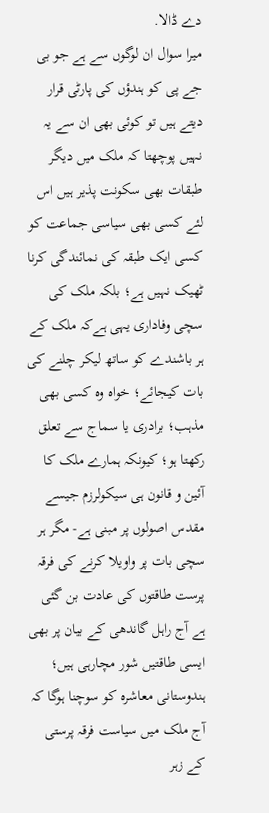دے ڈالا.
میرا سوال ان لوگوں سے ہے جو بی جے پی کو ہندؤں کی پارٹی قرار دیتے ہیں تو کوئی بھی ان سے یہ نہیں پوچھتا کہ ملک میں دیگر طبقات بھی سکونت پذیر ہیں اس لئے کسی بھی سیاسی جماعت کو کسی ایک طبقہ کی نمائندگی کرنا ٹھیک نہیں ہے؛ بلکہ ملک کی سچی وفاداری یہی ہےکہ ملک کے ہر باشندے کو ساتھ لیکر چلنے کی بات کیجائے؛ خواہ وہ کسی بھی مذہب؛ برادری یا سماج سے تعلق رکھتا ہو؛ کیونکہ ہمارے ملک کا آئین و قانون ہی سیکولرزم جیسے مقدس اصولوں پر مبنی ہے- مگر ہر سچی بات پر واویلا کرنے کی فرقہ پرست طاقتوں کی عادت بن گئی ہے آج راہل گاندھی کے بیان پر بھی ایسی طاقتیں شور مچارہی ہیں؛ ہندوستانی معاشرہ کو سوچنا ہوگا کہ آج ملک میں سیاست فرقہ پرستی کے زہر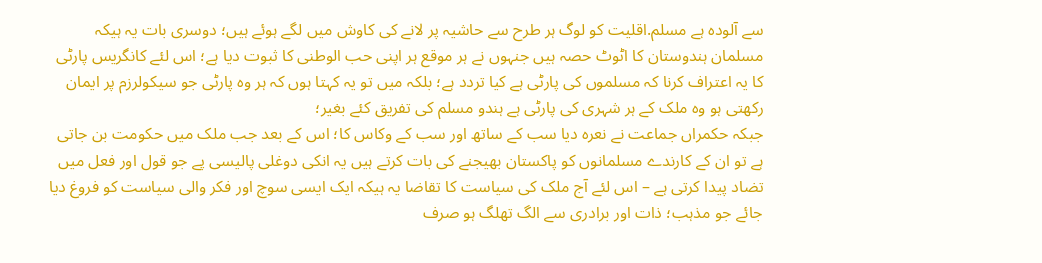سے آلودہ ہے مسلم.اقلیت کو لوگ ہر طرح سے حاشیہ پر لانے کی کاوش میں لگے ہوئے ہیں؛ دوسری بات یہ ہیکہ مسلمان ہندوستان کا اٹوٹ حصہ ہیں جنہوں نے ہر موقع ہر اپنی حب الوطنی کا ثبوت دیا ہے؛ اس لئے کانگریس پارٹی کا یہ اعتراف کرنا کہ مسلموں کی پارٹی ہے کیا تردد ہے؛ بلکہ میں تو یہ کہتا ہوں کہ ہر وہ پارٹی جو سیکولرزم پر ایمان رکھتی ہو وہ ملک کے ہر شہری کی پارٹی ہے ہندو مسلم کی تفریق کئے بغیر؛
جبکہ حکمراں جماعت نے نعرہ دیا سب کے ساتھ اور سب کے وکاس کا؛ اس کے بعد جب ملک میں حکومت بن جاتی ہے تو ان کے کارندے مسلمانوں کو پاکستان بھیجنے کی بات کرتے ہیں یہ انکی دوغلی پالیسی پے جو قول اور فعل میں تضاد پیدا کرتی ہے – اس لئے آج ملک کی سیاست کا تقاضا یہ ہیکہ ایک ایسی سوچ اور فکر والی سیاست کو فروغ دیا جائے جو مذہب؛ ذات اور برادری سے الگ تھلگ ہو صرف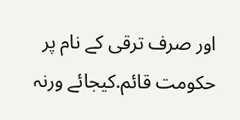اور صرف ترقی کے نام پر حکومت قائم.کیجائے ورنہ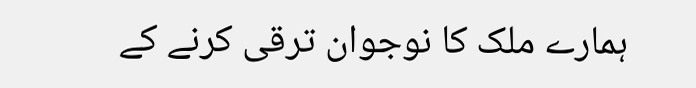ہمارے ملک کا نوجوان ترقی کرنے کے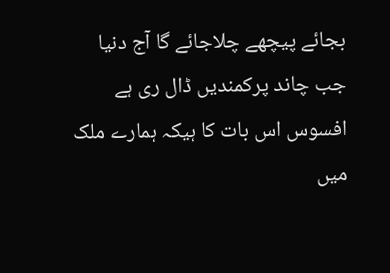بجائے پیچھے چلاجائے گا آج دنیا جب چاند پرکمندیں ڈال ری ہے افسوس اس بات کا ہیکہ ہمارے ملک میں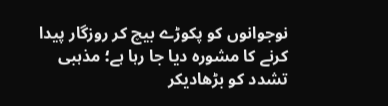نوجوانوں کو پکوڑے بیچ کر روزگار پیدا کرنے کا مشورہ دیا جا رہا ہے؛ مذہبی تشدد کو بڑھادیکر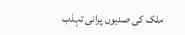ملک کی صدیوں پرانی تہذب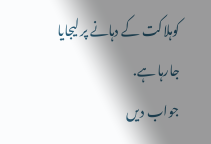کوہلاکت کے دہانے پر لیجایا جارہا ہے.
جواب دیں